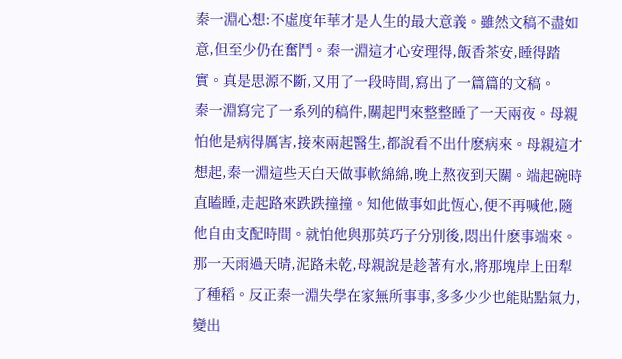秦一淵心想:不虛度年華才是人生的最大意義。雖然文稿不盡如意,但至少仍在奮鬥。秦一淵這才心安理得,飯香茶安,睡得踏實。真是思源不斷,又用了一段時間,寫出了一篇篇的文稿。
秦一淵寫完了一系列的稿件,關起門來整整睡了一天兩夜。母親怕他是病得厲害,接來兩起醫生,都說看不出什麽病來。母親這才想起,秦一淵這些天白天做事軟綿綿,晚上熬夜到天關。端起碗時直瞌睡,走起路來跌跌撞撞。知他做事如此恆心,便不再喊他,隨他自由支配時間。就怕他與那英巧子分別後,悶出什麽事端來。
那一天雨過天晴,泥路未乾,母親說是趁著有水,將那塊岸上田犁了種稻。反正秦一淵失學在家無所事事,多多少少也能貼點氣力,變出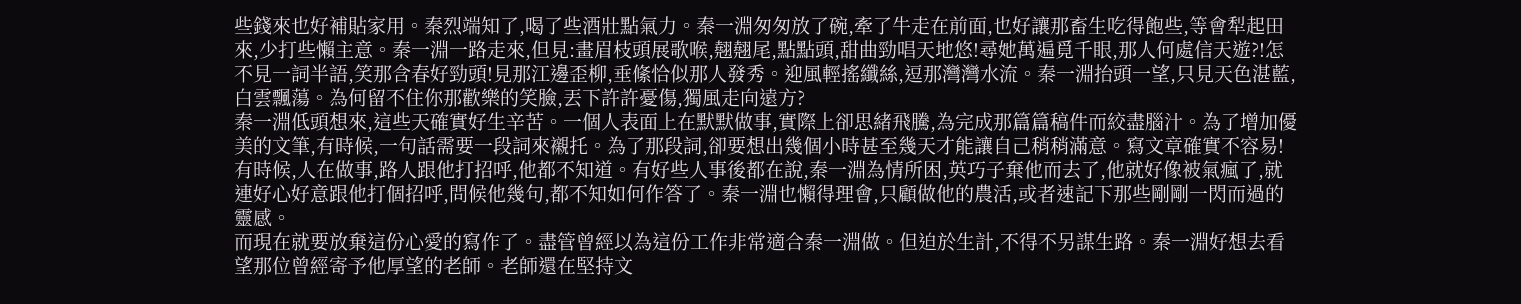些錢來也好補貼家用。秦烈端知了,喝了些酒壯點氣力。秦一淵匆匆放了碗,牽了牛走在前面,也好讓那畜生吃得飽些,等會犁起田來,少打些懶主意。秦一淵一路走來,但見:畫眉枝頭展歌喉,翹翹尾,點點頭,甜曲勁唱天地悠!尋她萬遍覓千眼,那人何處信天遊?!怎不見一詞半語,笑那含春好勁頭!見那江邊歪柳,垂絛恰似那人發秀。迎風輕搖纖絲,逗那灣灣水流。秦一淵抬頭一望,只見天色湛藍,白雲飄蕩。為何留不住你那歡樂的笑臉,丟下許許憂傷,獨風走向遠方?
秦一淵低頭想來,這些天確實好生辛苦。一個人表面上在默默做事,實際上卻思緒飛騰,為完成那篇篇稿件而絞盡腦汁。為了增加優美的文筆,有時候,一句話需要一段詞來襯托。為了那段詞,卻要想出幾個小時甚至幾天才能讓自己稍稍滿意。寫文章確實不容易!有時候,人在做事,路人跟他打招呼,他都不知道。有好些人事後都在說,秦一淵為情所困,英巧子棄他而去了,他就好像被氣瘋了,就連好心好意跟他打個招呼,問候他幾句,都不知如何作答了。秦一淵也懶得理會,只顧做他的農活,或者速記下那些剛剛一閃而過的靈感。
而現在就要放棄這份心愛的寫作了。盡管曾經以為這份工作非常適合秦一淵做。但迫於生計,不得不另謀生路。秦一淵好想去看望那位曾經寄予他厚望的老師。老師還在堅持文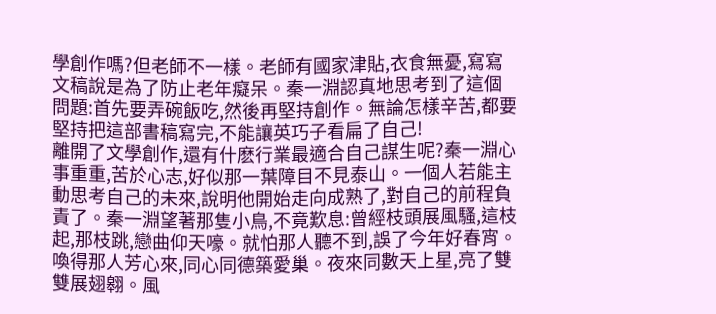學創作嗎?但老師不一樣。老師有國家津貼,衣食無憂,寫寫文稿說是為了防止老年癡呆。秦一淵認真地思考到了這個問題:首先要弄碗飯吃,然後再堅持創作。無論怎樣辛苦,都要堅持把這部書稿寫完,不能讓英巧子看扁了自己!
離開了文學創作,還有什麽行業最適合自己謀生呢?秦一淵心事重重,苦於心志,好似那一葉障目不見泰山。一個人若能主動思考自己的未來,說明他開始走向成熟了,對自己的前程負責了。秦一淵望著那隻小鳥,不竟歎息:曾經枝頭展風騷,這枝起,那枝跳,戀曲仰天嚎。就怕那人聽不到,誤了今年好春宵。喚得那人芳心來,同心同德築愛巢。夜來同數天上星,亮了雙雙展翅翱。風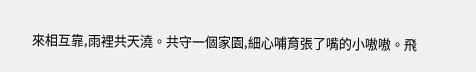來相互靠,雨裡共天澆。共守一個家園,細心哺育張了嘴的小嗷嗷。飛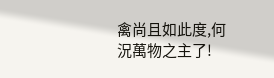禽尚且如此度,何況萬物之主了!